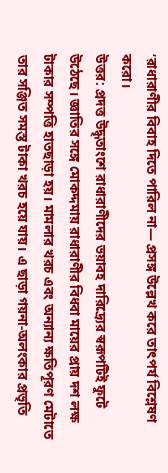‘রাধারাণীর বিবাহ দিতে পারিল না— প্রসঙ্গ উল্লেখ করে তাৎপর্য বিশ্লেষণ করো।
উত্তর: প্রদত্ত উদ্ধৃতাংশে রাধারাণীদের ভয়াবহ দারিদ্র্যের স্বরূপটিই ফুটে উঠেছে। জ্ঞাতির সঙ্গে মোকদ্দমায় রাধারাণীর বিধবা মায়ের প্রায় দশ লক্ষ টাকার সম্পত্তি হাতছাড়া হয়। মামলার খরচ এবং অন্যান্য ক্ষতিপূরণ মেটাতে তার সঞ্জিত সমস্ত টাকা খরচ হয়ে যায়। এ ছাড়া গয়না-অলংকার প্রভৃতি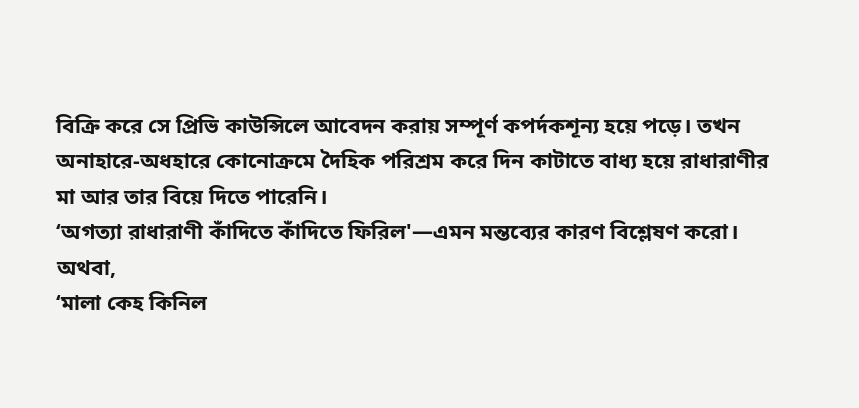বিক্রি করে সে প্রিভি কাউন্সিলে আবেদন করায় সম্পূর্ণ কপর্দকশূন্য হয়ে পড়ে। তখন অনাহারে-অধহারে কোনোক্রমে দৈহিক পরিশ্রম করে দিন কাটাতে বাধ্য হয়ে রাধারাণীর মা আর তার বিয়ে দিতে পারেনি।
‘অগত্যা রাধারাণী কাঁদিতে কাঁদিতে ফিরিল'—এমন মন্তব্যের কারণ বিশ্লেষণ করো।
অথবা,
‘মালা কেহ কিনিল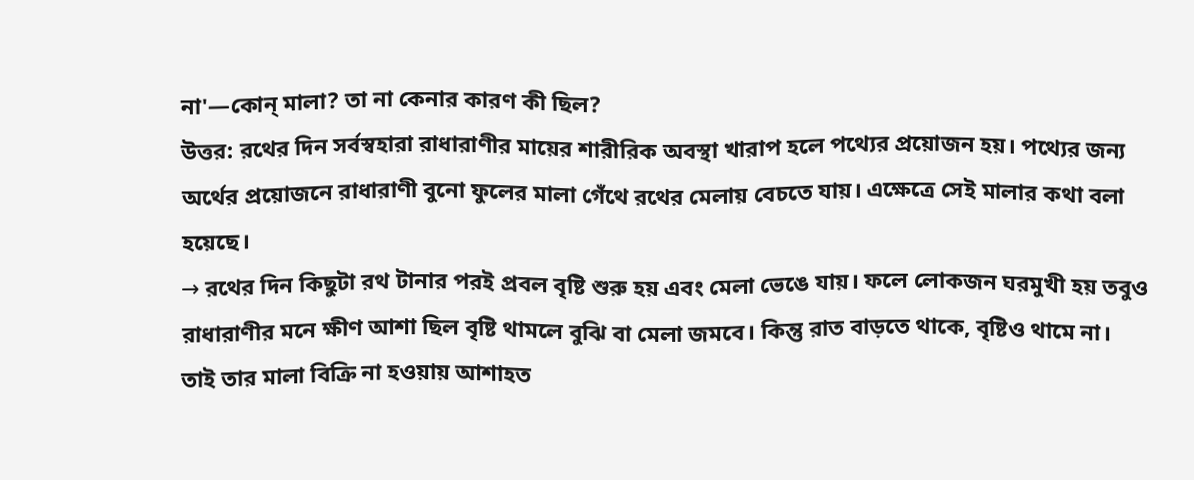না'—কোন্ মালা? তা না কেনার কারণ কী ছিল?
উত্তর: রথের দিন সর্বস্বহারা রাধারাণীর মায়ের শারীরিক অবস্থা খারাপ হলে পথ্যের প্রয়োজন হয়। পথ্যের জন্য অর্থের প্রয়োজনে রাধারাণী বুনো ফুলের মালা গেঁথে রথের মেলায় বেচতে যায়। এক্ষেত্রে সেই মালার কথা বলা হয়েছে।
→ রথের দিন কিছুটা রথ টানার পরই প্রবল বৃষ্টি শুরু হয় এবং মেলা ভেঙে যায়। ফলে লোকজন ঘরমুখী হয় তবুও রাধারাণীর মনে ক্ষীণ আশা ছিল বৃষ্টি থামলে বুঝি বা মেলা জমবে। কিন্তু রাত বাড়তে থাকে, বৃষ্টিও থামে না। তাই তার মালা বিক্রি না হওয়ায় আশাহত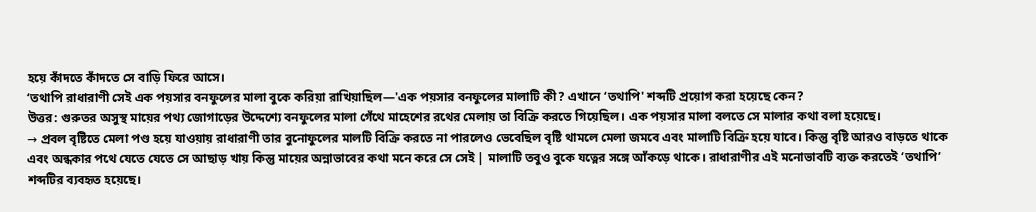হয়ে কাঁদতে কাঁদতে সে বাড়ি ফিরে আসে।
‘তথাপি রাধারাণী সেই এক পয়সার বনফুলের মালা বুকে করিয়া রাখিয়াছিল—'এক পয়সার বনফুলের মালাটি কী? এখানে ‘তথাপি' শব্দটি প্রয়োগ করা হয়েছে কেন?
উত্তর: গুরুতর অসুস্থ মায়ের পথ্য জোগাড়ের উদ্দেশ্যে বনফুলের মালা গেঁথে মাহেশের রথের মেলায় তা বিক্রি করতে গিয়েছিল। এক পয়সার মালা বলতে সে মালার কথা বলা হয়েছে।
→ প্রবল বৃষ্টিতে মেলা পণ্ড হয়ে যাওয়ায় রাধারাণী তার বুনোফুলের মালটি বিক্রি করতে না পারলেও ভেবেছিল বৃষ্টি থামলে মেলা জমবে এবং মালাটি বিক্রি হয়ে যাবে। কিন্তু বৃষ্টি আরও বাড়তে থাকে এবং অন্ধকার পথে যেতে যেতে সে আছাড় খায় কিন্তু মায়ের অন্নাভাবের কথা মনে করে সে সেই | মালাটি তবুও বুকে যত্নের সঙ্গে আঁকড়ে থাকে। রাধারাণীর এই মনোভাবটি ব্যক্ত করতেই ‘তথাপি’ শব্দটির ব্যবহৃত হয়েছে।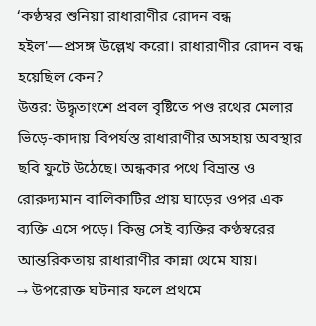‘কণ্ঠস্বর শুনিয়া রাধারাণীর রোদন বন্ধ হইল'—প্রসঙ্গ উল্লেখ করো। রাধারাণীর রোদন বন্ধ হয়েছিল কেন?
উত্তর: উদ্ধৃতাংশে প্রবল বৃষ্টিতে পণ্ড রথের মেলার ভিড়ে-কাদায় বিপর্যস্ত রাধারাণীর অসহায় অবস্থার ছবি ফুটে উঠেছে। অন্ধকার পথে বিভ্রান্ত ও রোরুদ্যমান বালিকাটির প্রায় ঘাড়ের ওপর এক ব্যক্তি এসে পড়ে। কিন্তু সেই ব্যক্তির কণ্ঠস্বরের আন্তরিকতায় রাধারাণীর কান্না থেমে যায়।
→ উপরোক্ত ঘটনার ফলে প্রথমে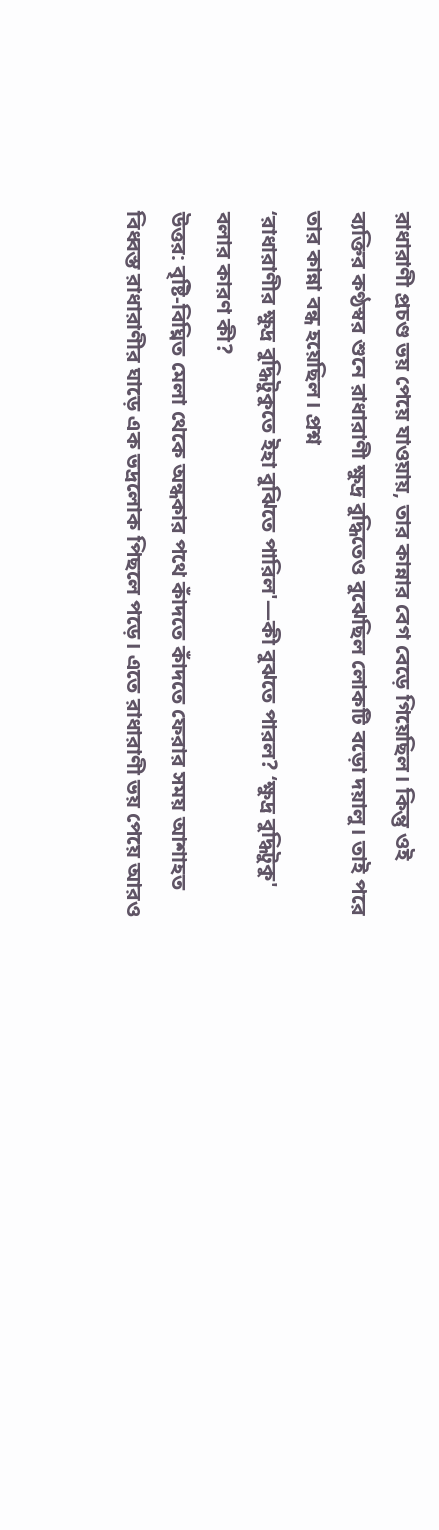রাধারাণী প্রচণ্ড ভয় পেয়ে যাওয়ায়, তার কান্নার বেগ বেড়ে গিয়েছিল। কিন্তু ওই ব্যক্তির কণ্ঠস্বর শুনে রাধারাণী ক্ষুদ্র বুদ্ধিতেও বুঝেছিল লোকটি বড়ো দয়ালু। তাই পরে তার কান্না বন্ধ হয়েছিল। প্রশ্ন
‘রাধারাণীর ক্ষুদ্র বুদ্ধিটুকুতে ইহা বুঝিতে পারিল'—কী বুঝতে পারল? ‘ক্ষুদ্র বুদ্ধিটুকু' বলার কারণ কী?
উত্তর: বৃষ্টি-বিঘ্নিত মেলা থেকে অন্ধকার পথে কাঁদতে কাঁদতে ফেরার সময় আশাহত বিধ্বস্ত রাধারাণীর ঘাড়ে এক ভদ্রলোক পিছলে পড়ে। এতে রাধারাণী ভয় পেয়ে আরও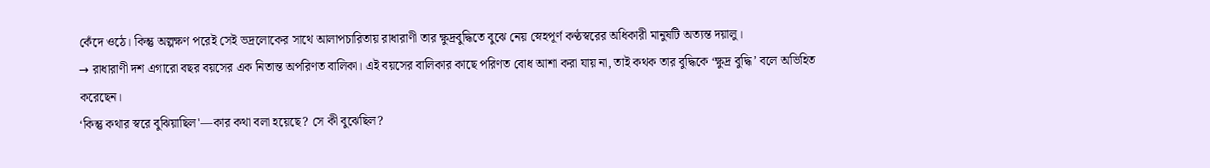কেঁদে ওঠে। কিন্তু অল্পক্ষণ পরেই সেই ভদ্রলোকের সাথে আলাপচারিতায় রাধারাণী তার ক্ষুদ্রবুদ্ধিতে বুঝে নেয় স্নেহপূর্ণ কণ্ঠস্বরের অধিকারী মানুষটি অত্যন্ত দয়ালু।
→ রাধারাণী দশ এগারো বছর বয়সের এক নিতান্ত অপরিণত বালিকা। এই বয়সের বালিকার কাছে পরিণত বোধ আশা করা যায় না, তাই কথক তার বুদ্ধিকে ‘ক্ষুদ্র বুদ্ধি’ বলে অভিহিত করেছেন।
‘কিন্তু কথার স্বরে বুঝিয়াছিল'—কার কথা বলা হয়েছে? সে কী বুঝেছিল?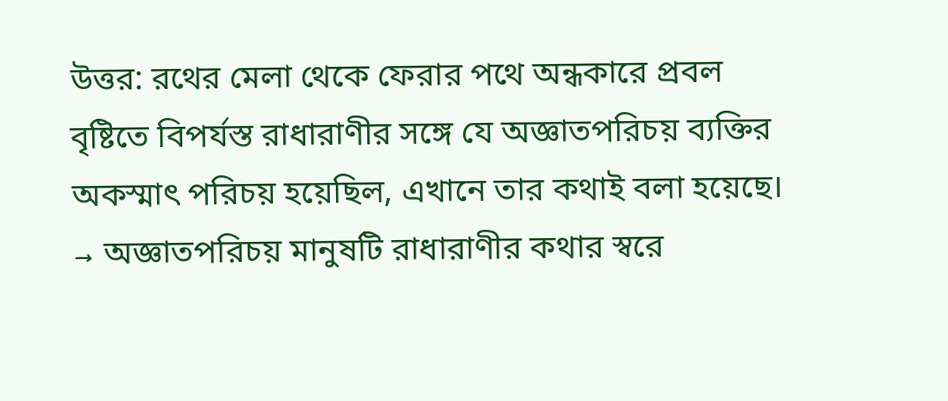উত্তর: রথের মেলা থেকে ফেরার পথে অন্ধকারে প্রবল বৃষ্টিতে বিপর্যস্ত রাধারাণীর সঙ্গে যে অজ্ঞাতপরিচয় ব্যক্তির অকস্মাৎ পরিচয় হয়েছিল, এখানে তার কথাই বলা হয়েছে।
→ অজ্ঞাতপরিচয় মানুষটি রাধারাণীর কথার স্বরে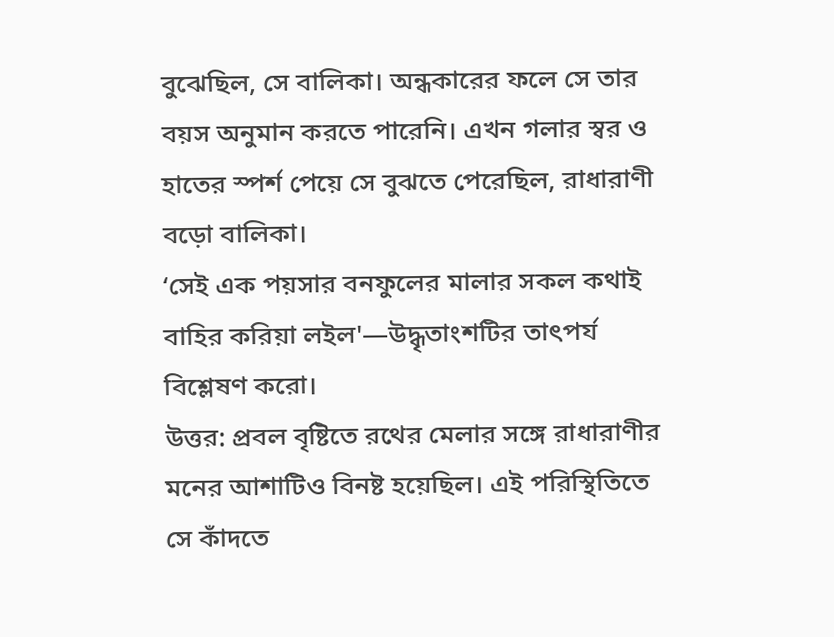বুঝেছিল, সে বালিকা। অন্ধকারের ফলে সে তার বয়স অনুমান করতে পারেনি। এখন গলার স্বর ও হাতের স্পর্শ পেয়ে সে বুঝতে পেরেছিল, রাধারাণী বড়ো বালিকা।
‘সেই এক পয়সার বনফুলের মালার সকল কথাই বাহির করিয়া লইল'—উদ্ধৃতাংশটির তাৎপর্য বিশ্লেষণ করো।
উত্তর: প্রবল বৃষ্টিতে রথের মেলার সঙ্গে রাধারাণীর মনের আশাটিও বিনষ্ট হয়েছিল। এই পরিস্থিতিতে সে কাঁদতে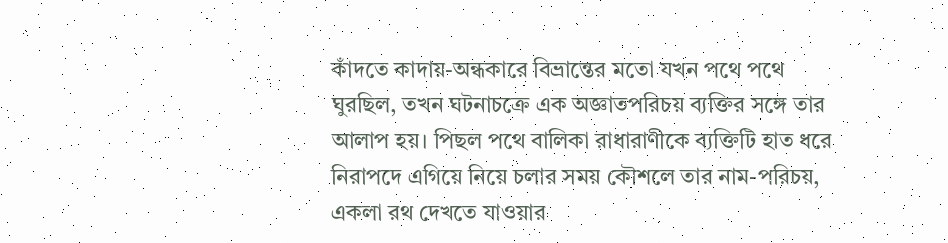কাঁদতে কাদায়-অন্ধকারে বিভ্রান্তের মতো যখন পথে পথে ঘুরছিল, তখন ঘটনাচক্রে এক অজ্ঞাতপরিচয় ব্যক্তির সঙ্গে তার আলাপ হয়। পিছল পথে বালিকা রাধারাণীকে ব্যক্তিটি হাত ধরে নিরাপদে এগিয়ে নিয়ে চলার সময় কৌশলে তার নাম-পরিচয়, একলা রথ দেখতে যাওয়ার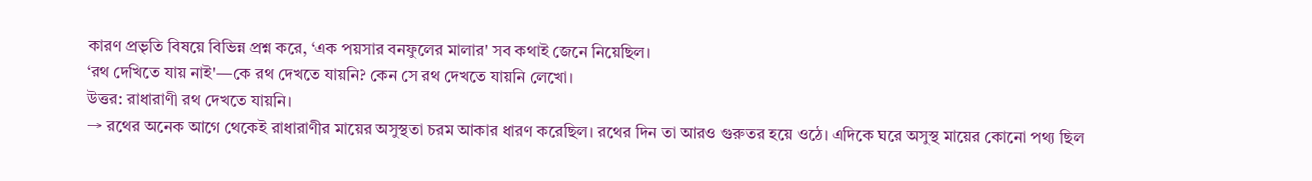কারণ প্রভৃতি বিষয়ে বিভিন্ন প্রশ্ন করে, ‘এক পয়সার বনফুলের মালার' সব কথাই জেনে নিয়েছিল।
‘রথ দেখিতে যায় নাই'—কে রথ দেখতে যায়নি? কেন সে রথ দেখতে যায়নি লেখো।
উত্তর: রাধারাণী রথ দেখতে যায়নি।
→ রথের অনেক আগে থেকেই রাধারাণীর মায়ের অসুস্থতা চরম আকার ধারণ করেছিল। রথের দিন তা আরও গুরুতর হয়ে ওঠে। এদিকে ঘরে অসুস্থ মায়ের কোনো পথ্য ছিল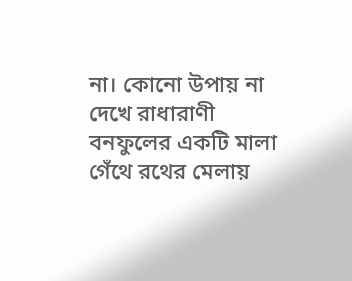না। কোনো উপায় না দেখে রাধারাণী বনফুলের একটি মালা গেঁথে রথের মেলায়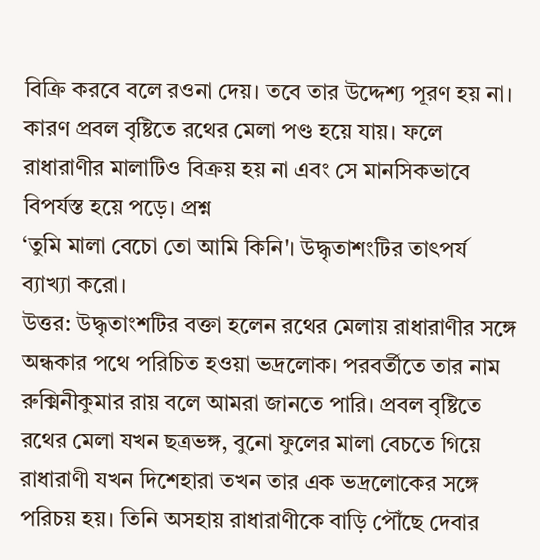বিক্রি করবে বলে রওনা দেয়। তবে তার উদ্দেশ্য পূরণ হয় না। কারণ প্রবল বৃষ্টিতে রথের মেলা পণ্ড হয়ে যায়। ফলে রাধারাণীর মালাটিও বিক্রয় হয় না এবং সে মানসিকভাবে বিপর্যস্ত হয়ে পড়ে। প্রশ্ন
‘তুমি মালা বেচো তো আমি কিনি'। উদ্ধৃতাশংটির তাৎপর্য ব্যাখ্যা করো।
উত্তর: উদ্ধৃতাংশটির বক্তা হলেন রথের মেলায় রাধারাণীর সঙ্গে অন্ধকার পথে পরিচিত হওয়া ভদ্রলোক। পরবর্তীতে তার নাম রুক্মিনীকুমার রায় বলে আমরা জানতে পারি। প্রবল বৃষ্টিতে রথের মেলা যখন ছত্রভঙ্গ, বুনো ফুলের মালা বেচতে গিয়ে রাধারাণী যখন দিশেহারা তখন তার এক ভদ্রলোকের সঙ্গে পরিচয় হয়। তিনি অসহায় রাধারাণীকে বাড়ি পৌঁছে দেবার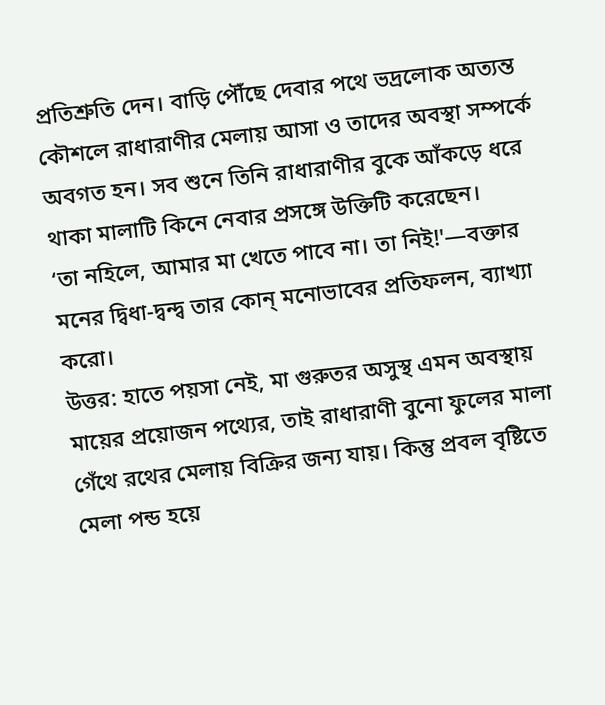প্রতিশ্রুতি দেন। বাড়ি পৌঁছে দেবার পথে ভদ্রলোক অত্যন্ত কৌশলে রাধারাণীর মেলায় আসা ও তাদের অবস্থা সম্পর্কে অবগত হন। সব শুনে তিনি রাধারাণীর বুকে আঁকড়ে ধরে থাকা মালাটি কিনে নেবার প্রসঙ্গে উক্তিটি করেছেন।
‘তা নহিলে, আমার মা খেতে পাবে না। তা নিই!'—বক্তার মনের দ্বিধা-দ্বন্দ্ব তার কোন্ মনোভাবের প্রতিফলন, ব্যাখ্যা করো।
উত্তর: হাতে পয়সা নেই, মা গুরুতর অসুস্থ এমন অবস্থায় মায়ের প্রয়োজন পথ্যের, তাই রাধারাণী বুনো ফুলের মালা গেঁথে রথের মেলায় বিক্রির জন্য যায়। কিন্তু প্রবল বৃষ্টিতে মেলা পন্ড হয়ে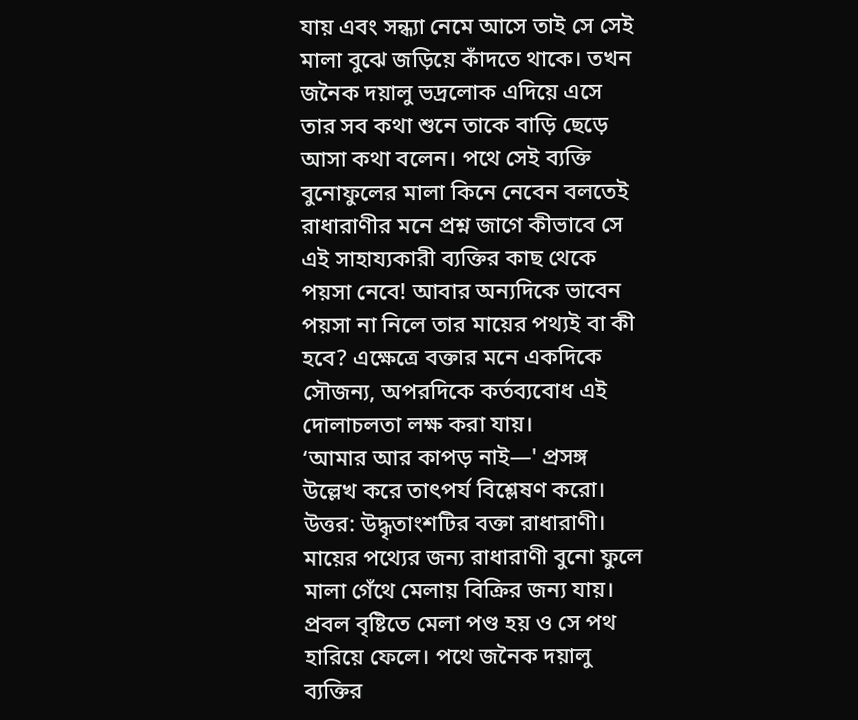যায় এবং সন্ধ্যা নেমে আসে তাই সে সেই মালা বুঝে জড়িয়ে কাঁদতে থাকে। তখন জনৈক দয়ালু ভদ্রলোক এদিয়ে এসে তার সব কথা শুনে তাকে বাড়ি ছেড়ে আসা কথা বলেন। পথে সেই ব্যক্তি বুনোফুলের মালা কিনে নেবেন বলতেই রাধারাণীর মনে প্রশ্ন জাগে কীভাবে সে এই সাহায্যকারী ব্যক্তির কাছ থেকে পয়সা নেবে! আবার অন্যদিকে ভাবেন পয়সা না নিলে তার মায়ের পথ্যই বা কী হবে? এক্ষেত্রে বক্তার মনে একদিকে সৌজন্য, অপরদিকে কর্তব্যবোধ এই দোলাচলতা লক্ষ করা যায়।
‘আমার আর কাপড় নাই—' প্রসঙ্গ উল্লেখ করে তাৎপর্য বিশ্লেষণ করো।
উত্তর: উদ্ধৃতাংশটির বক্তা রাধারাণী। মায়ের পথ্যের জন্য রাধারাণী বুনো ফুলে মালা গেঁথে মেলায় বিক্রির জন্য যায়। প্রবল বৃষ্টিতে মেলা পণ্ড হয় ও সে পথ হারিয়ে ফেলে। পথে জনৈক দয়ালু ব্যক্তির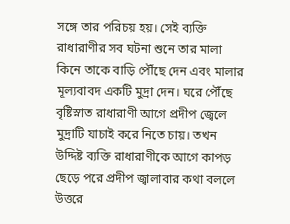সঙ্গে তার পরিচয় হয়। সেই ব্যক্তি রাধারাণীর সব ঘটনা শুনে তার মালা কিনে তাকে বাড়ি পৌঁছে দেন এবং মালার মূল্যবাবদ একটি মুদ্রা দেন। ঘরে পৌঁছে বৃষ্টিস্নাত রাধারাণী আগে প্রদীপ জ্বেলে মুদ্রাটি যাচাই করে নিতে চায়। তখন উদ্দিষ্ট ব্যক্তি রাধারাণীকে আগে কাপড় ছেড়ে পরে প্রদীপ জ্বালাবার কথা বললে উত্তরে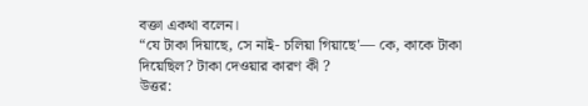বক্তা একথা বলেন।
“যে টাকা দিয়াছে, সে নাই- চলিয়া গিয়াছে'— কে, কাকে টাকা দিয়েছিল? টাকা দেওয়ার কারণ কী ?
উত্তর: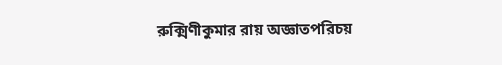রুক্মিণীকুমার রায় অজ্ঞাতপরিচয়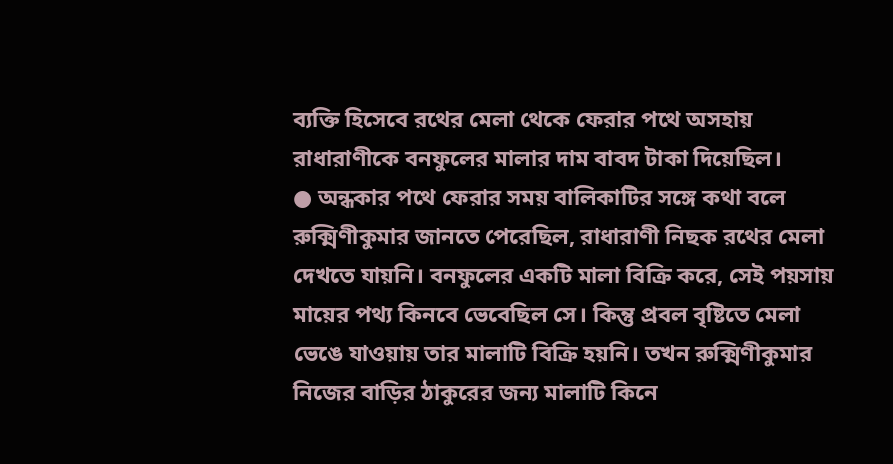ব্যক্তি হিসেবে রথের মেলা থেকে ফেরার পথে অসহায় রাধারাণীকে বনফুলের মালার দাম বাবদ টাকা দিয়েছিল।
● অন্ধকার পথে ফেরার সময় বালিকাটির সঙ্গে কথা বলে রুক্মিণীকুমার জানতে পেরেছিল, রাধারাণী নিছক রথের মেলা দেখতে যায়নি। বনফুলের একটি মালা বিক্রি করে, সেই পয়সায় মায়ের পথ্য কিনবে ভেবেছিল সে। কিন্তু প্রবল বৃষ্টিতে মেলা ভেঙে যাওয়ায় তার মালাটি বিক্রি হয়নি। তখন রুক্মিণীকুমার নিজের বাড়ির ঠাকুরের জন্য মালাটি কিনে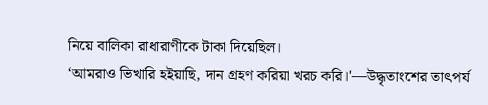নিয়ে বালিকা রাধারাণীকে টাকা দিয়েছিল।
‘আমরাও ভিখারি হইয়াছি, দান গ্রহণ করিয়া খরচ করি।'—উদ্ধৃতাংশের তাৎপর্য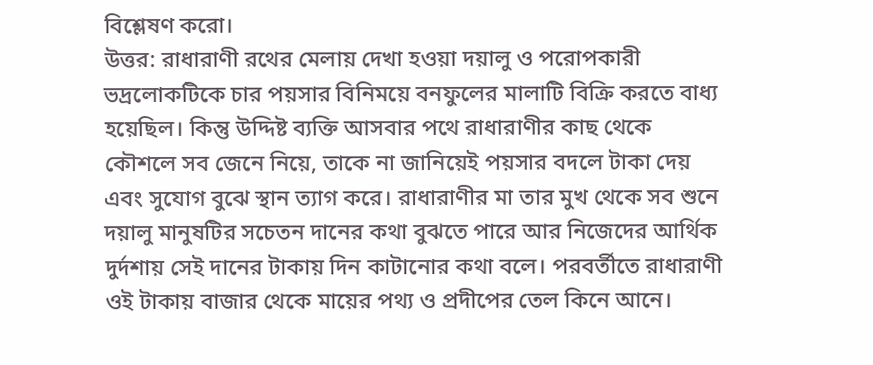বিশ্লেষণ করো।
উত্তর: রাধারাণী রথের মেলায় দেখা হওয়া দয়ালু ও পরোপকারী ভদ্রলোকটিকে চার পয়সার বিনিময়ে বনফুলের মালাটি বিক্রি করতে বাধ্য হয়েছিল। কিন্তু উদ্দিষ্ট ব্যক্তি আসবার পথে রাধারাণীর কাছ থেকে কৌশলে সব জেনে নিয়ে, তাকে না জানিয়েই পয়সার বদলে টাকা দেয় এবং সুযোগ বুঝে স্থান ত্যাগ করে। রাধারাণীর মা তার মুখ থেকে সব শুনে দয়ালু মানুষটির সচেতন দানের কথা বুঝতে পারে আর নিজেদের আর্থিক দুর্দশায় সেই দানের টাকায় দিন কাটানোর কথা বলে। পরবর্তীতে রাধারাণী ওই টাকায় বাজার থেকে মায়ের পথ্য ও প্রদীপের তেল কিনে আনে।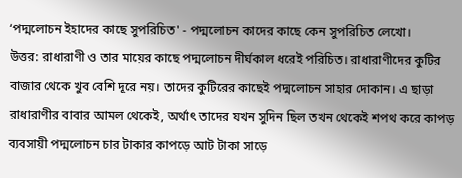‘পদ্মলোচন ইহাদের কাছে সুপরিচিত' - পদ্মলোচন কাদের কাছে কেন সুপরিচিত লেখো।
উত্তর: রাধারাণী ও তার মায়ের কাছে পদ্মলোচন দীর্ঘকাল ধরেই পরিচিত। রাধারাণীদের কুটির বাজার থেকে খুব বেশি দূরে নয়। তাদের কুটিরের কাছেই পদ্মলোচন সাহার দোকান। এ ছাড়া রাধারাণীর বাবার আমল থেকেই, অর্থাৎ তাদের যখন সুদিন ছিল তখন থেকেই শপথ করে কাপড় ব্যবসায়ী পদ্মলোচন চার টাকার কাপড়ে আট টাকা সাড়ে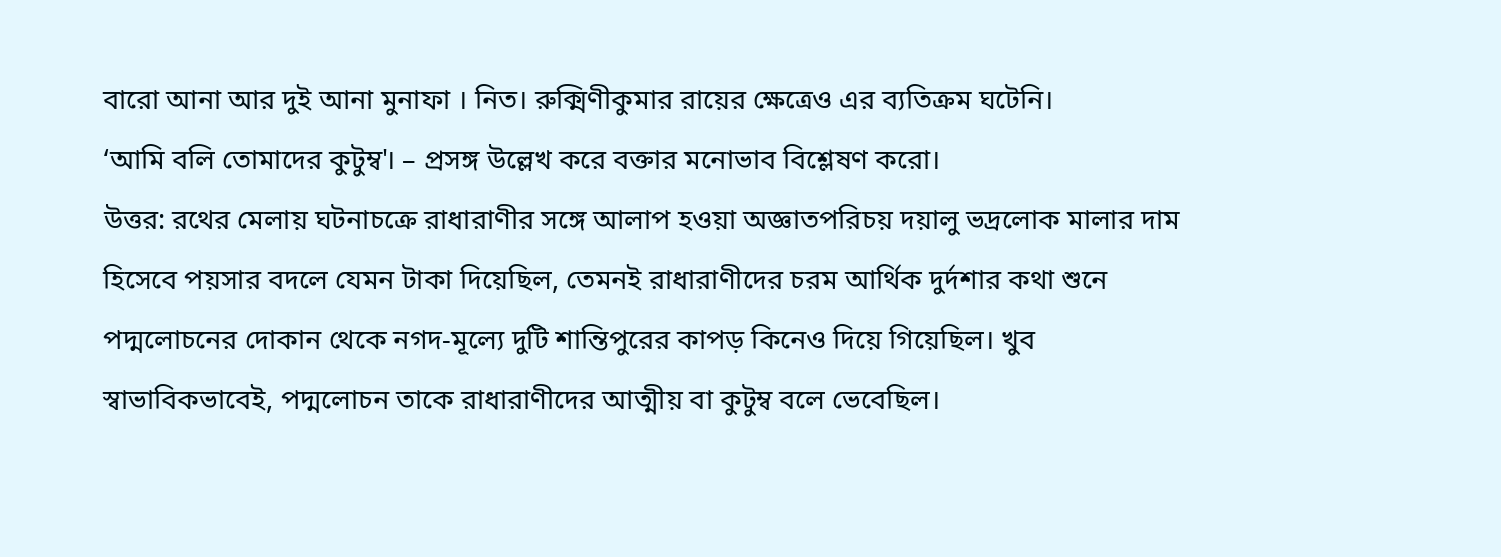বারো আনা আর দুই আনা মুনাফা । নিত। রুক্মিণীকুমার রায়ের ক্ষেত্রেও এর ব্যতিক্রম ঘটেনি।
‘আমি বলি তোমাদের কুটুম্ব'। – প্রসঙ্গ উল্লেখ করে বক্তার মনোভাব বিশ্লেষণ করো।
উত্তর: রথের মেলায় ঘটনাচক্রে রাধারাণীর সঙ্গে আলাপ হওয়া অজ্ঞাতপরিচয় দয়ালু ভদ্রলোক মালার দাম হিসেবে পয়সার বদলে যেমন টাকা দিয়েছিল, তেমনই রাধারাণীদের চরম আর্থিক দুর্দশার কথা শুনে পদ্মলোচনের দোকান থেকে নগদ-মূল্যে দুটি শান্তিপুরের কাপড় কিনেও দিয়ে গিয়েছিল। খুব স্বাভাবিকভাবেই, পদ্মলোচন তাকে রাধারাণীদের আত্মীয় বা কুটুম্ব বলে ভেবেছিল।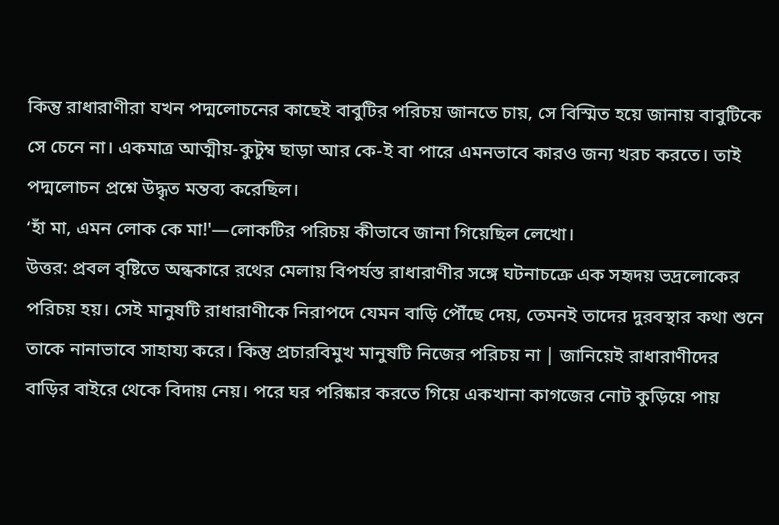কিন্তু রাধারাণীরা যখন পদ্মলোচনের কাছেই বাবুটির পরিচয় জানতে চায়, সে বিস্মিত হয়ে জানায় বাবুটিকে সে চেনে না। একমাত্র আত্মীয়-কুটুম্ব ছাড়া আর কে-ই বা পারে এমনভাবে কারও জন্য খরচ করতে। তাই পদ্মলোচন প্রশ্নে উদ্ধৃত মন্তব্য করেছিল।
‘হাঁ মা, এমন লোক কে মা!'—লোকটির পরিচয় কীভাবে জানা গিয়েছিল লেখো।
উত্তর: প্রবল বৃষ্টিতে অন্ধকারে রথের মেলায় বিপর্যস্ত রাধারাণীর সঙ্গে ঘটনাচক্রে এক সহৃদয় ভদ্রলোকের পরিচয় হয়। সেই মানুষটি রাধারাণীকে নিরাপদে যেমন বাড়ি পৌঁছে দেয়, তেমনই তাদের দুরবস্থার কথা শুনে তাকে নানাভাবে সাহায্য করে। কিন্তু প্রচারবিমুখ মানুষটি নিজের পরিচয় না | জানিয়েই রাধারাণীদের বাড়ির বাইরে থেকে বিদায় নেয়। পরে ঘর পরিষ্কার করতে গিয়ে একখানা কাগজের নোট কুড়িয়ে পায়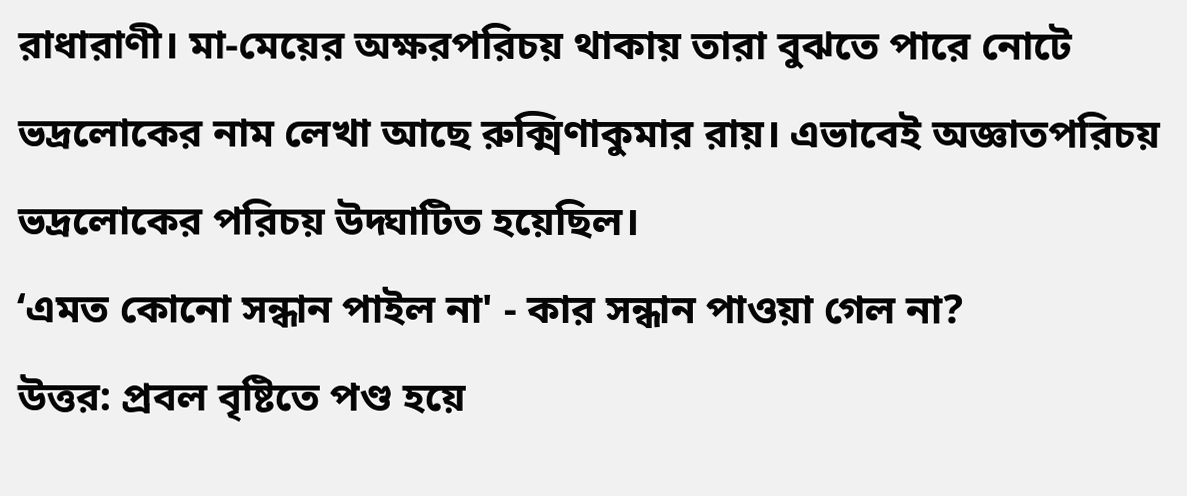রাধারাণী। মা-মেয়ের অক্ষরপরিচয় থাকায় তারা বুঝতে পারে নোটে ভদ্রলোকের নাম লেখা আছে রুক্মিণাকুমার রায়। এভাবেই অজ্ঞাতপরিচয় ভদ্রলোকের পরিচয় উদ্ঘাটিত হয়েছিল।
‘এমত কোনো সন্ধান পাইল না' - কার সন্ধান পাওয়া গেল না?
উত্তর: প্রবল বৃষ্টিতে পণ্ড হয়ে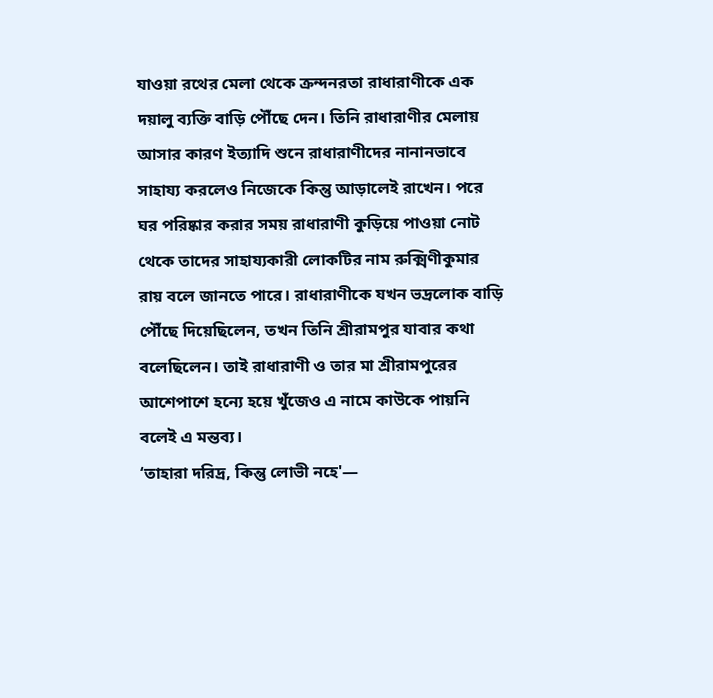যাওয়া রথের মেলা থেকে ক্রন্দনরতা রাধারাণীকে এক দয়ালু ব্যক্তি বাড়ি পৌঁছে দেন। তিনি রাধারাণীর মেলায় আসার কারণ ইত্যাদি শুনে রাধারাণীদের নানানভাবে সাহায্য করলেও নিজেকে কিন্তু আড়ালেই রাখেন। পরে ঘর পরিষ্কার করার সময় রাধারাণী কুড়িয়ে পাওয়া নোট থেকে তাদের সাহায্যকারী লোকটির নাম রুক্মিণীকুমার রায় বলে জানতে পারে। রাধারাণীকে যখন ভদ্রলোক বাড়ি পৌঁছে দিয়েছিলেন, তখন তিনি শ্রীরামপুর যাবার কথা বলেছিলেন। তাই রাধারাণী ও তার মা শ্রীরামপুরের আশেপাশে হন্যে হয়ে খুঁজেও এ নামে কাউকে পায়নি বলেই এ মন্তব্য।
‘তাহারা দরিদ্র, কিন্তু লোভী নহে'—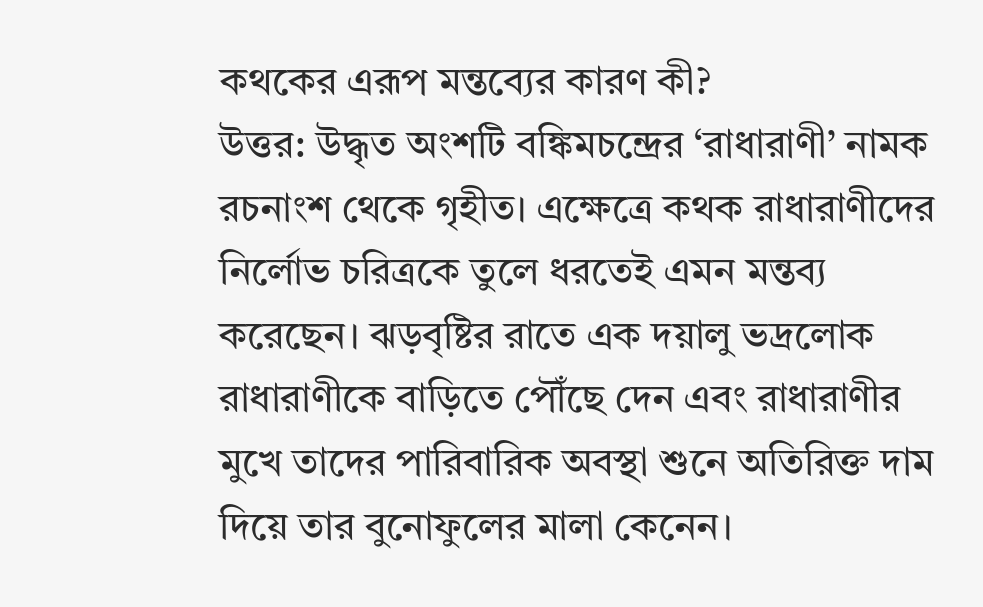কথকের এরূপ মন্তব্যের কারণ কী?
উত্তর: উদ্ধৃত অংশটি বঙ্কিমচন্দ্রের ‘রাধারাণী’ নামক রচনাংশ থেকে গৃহীত। এক্ষেত্রে কথক রাধারাণীদের নির্লোভ চরিত্রকে তুলে ধরতেই এমন মন্তব্য করেছেন। ঝড়বৃষ্টির রাতে এক দয়ালু ভদ্রলোক রাধারাণীকে বাড়িতে পৌঁছে দেন এবং রাধারাণীর মুখে তাদের পারিবারিক অবস্থা শুনে অতিরিক্ত দাম দিয়ে তার বুনোফুলের মালা কেনেন।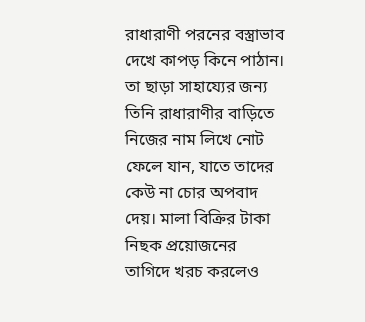রাধারাণী পরনের বস্ত্রাভাব দেখে কাপড় কিনে পাঠান। তা ছাড়া সাহায্যের জন্য তিনি রাধারাণীর বাড়িতে নিজের নাম লিখে নোট ফেলে যান, যাতে তাদের কেউ না চোর অপবাদ দেয়। মালা বিক্রির টাকা নিছক প্রয়োজনের তাগিদে খরচ করলেও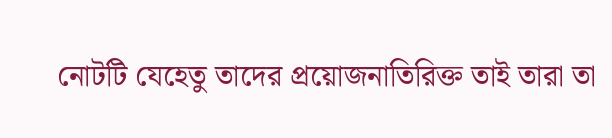নোটটি যেহেতু তাদের প্রয়োজনাতিরিক্ত তাই তারা তা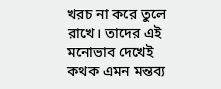খরচ না করে তুলে রাখে। তাদের এই মনোভাব দেখেই কথক এমন মন্তব্য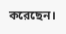করেছেন।